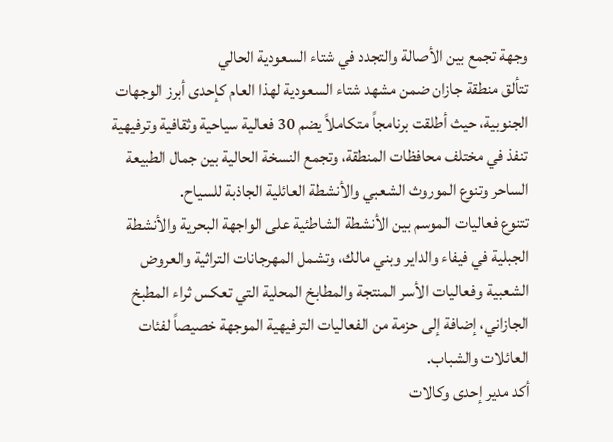وجهة تجمع بين الأصالة والتجدد في شتاء السعودية الحالي
تتألق منطقة جازان ضمن مشهد شتاء السعودية لهذا العام كإحدى أبرز الوجهات الجنوبية، حيث أطلقت برنامجاً متكاملاً يضم 30 فعالية سياحية وثقافية وترفيهية تنفذ في مختلف محافظات المنطقة، وتجمع النسخة الحالية بين جمال الطبيعة الساحر وتنوع الموروث الشعبي والأنشطة العائلية الجاذبة للسياح.
تتنوع فعاليات الموسم بين الأنشطة الشاطئية على الواجهة البحرية والأنشطة الجبلية في فيفاء والداير وبني مالك، وتشمل المهرجانات التراثية والعروض الشعبية وفعاليات الأسر المنتجة والمطابخ المحلية التي تعكس ثراء المطبخ الجازاني، إضافة إلى حزمة من الفعاليات الترفيهية الموجهة خصيصاً لفئات العائلات والشباب.
أكد مدير إحدى وكالات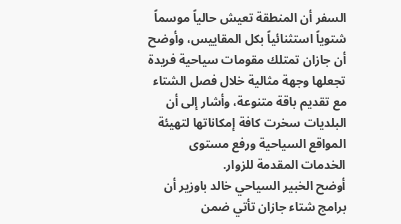السفر أن المنطقة تعيش حالياً موسماً شتوياً استثنائياً بكل المقاييس، وأوضح أن جازان تمتلك مقومات سياحية فريدة تجعلها وجهة مثالية خلال فصل الشتاء مع تقديم باقة متنوعة، وأشار إلى أن البلديات سخرت كافة إمكاناتها لتهيئة المواقع السياحية ورفع مستوى الخدمات المقدمة للزوار.
أوضح الخبير السياحي خالد باوزير أن برامج شتاء جازان تأتي ضمن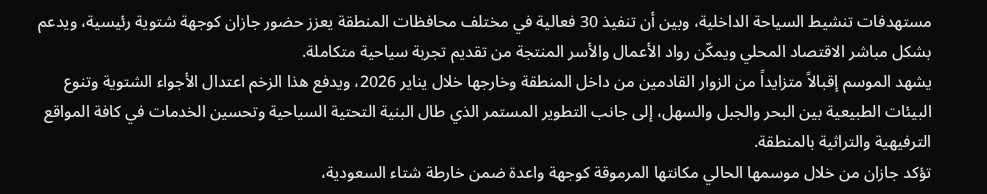مستهدفات تنشيط السياحة الداخلية، وبين أن تنفيذ 30 فعالية في مختلف محافظات المنطقة يعزز حضور جازان كوجهة شتوية رئيسية، ويدعم بشكل مباشر الاقتصاد المحلي ويمكّن رواد الأعمال والأسر المنتجة من تقديم تجربة سياحية متكاملة.
يشهد الموسم إقبالاً متزايداً من الزوار القادمين من داخل المنطقة وخارجها خلال يناير 2026، ويدفع هذا الزخم اعتدال الأجواء الشتوية وتنوع البيئات الطبيعية بين البحر والجبل والسهل، إلى جانب التطوير المستمر الذي طال البنية التحتية السياحية وتحسين الخدمات في كافة المواقع الترفيهية والتراثية بالمنطقة.
تؤكد جازان من خلال موسمها الحالي مكانتها المرموقة كوجهة واعدة ضمن خارطة شتاء السعودية،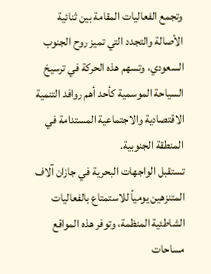وتجمع الفعاليات المقامة بين ثنائية الأصالة والتجدد التي تميز روح الجنوب السعودي، وتسهم هذه الحركة في ترسيخ السياحة الموسمية كأحد أهم روافد التنمية الاقتصادية والاجتماعية المستدامة في المنطقة الجنوبية.
تستقبل الواجهات البحرية في جازان آلاف المتنزهين يومياً للاستمتاع بالفعاليات الشاطئية المنظمة، وتوفر هذه المواقع مساحات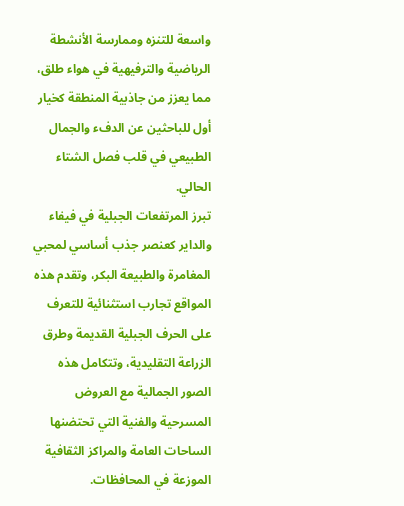واسعة للتنزه وممارسة الأنشطة الرياضية والترفيهية في هواء طلق، مما يعزز من جاذبية المنطقة كخيار أول للباحثين عن الدفء والجمال الطبيعي في قلب فصل الشتاء الحالي.
تبرز المرتفعات الجبلية في فيفاء والداير كعنصر جذب أساسي لمحبي المغامرة والطبيعة البكر، وتقدم هذه المواقع تجارب استثنائية للتعرف على الحرف الجبلية القديمة وطرق الزراعة التقليدية، وتتكامل هذه الصور الجمالية مع العروض المسرحية والفنية التي تحتضنها الساحات العامة والمراكز الثقافية الموزعة في المحافظات.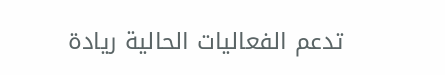تدعم الفعاليات الحالية ريادة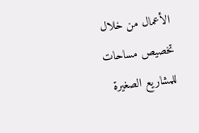الأعمال من خلال تخصيص مساحات للمشاريع الصغيرة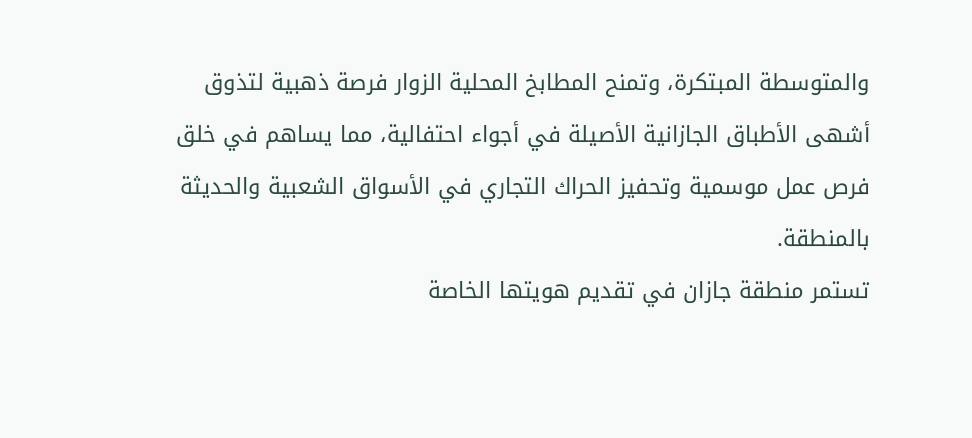والمتوسطة المبتكرة، وتمنح المطابخ المحلية الزوار فرصة ذهبية لتذوق أشهى الأطباق الجازانية الأصيلة في أجواء احتفالية، مما يساهم في خلق فرص عمل موسمية وتحفيز الحراك التجاري في الأسواق الشعبية والحديثة بالمنطقة.
تستمر منطقة جازان في تقديم هويتها الخاصة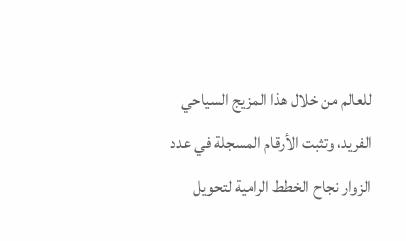للعالم من خلال هذا المزيج السياحي الفريد، وتثبت الأرقام المسجلة في عدد الزوار نجاح الخطط الرامية لتحويل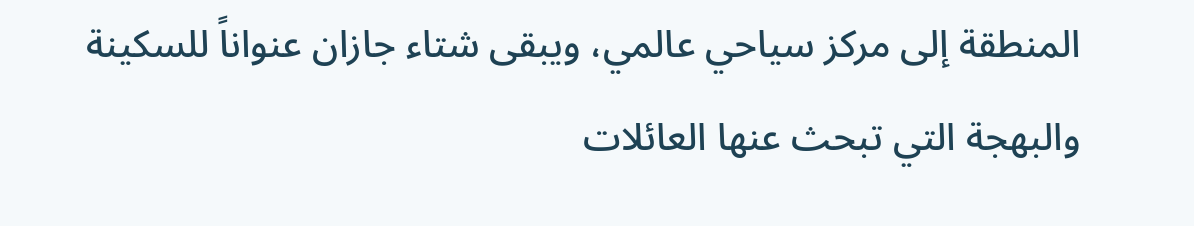المنطقة إلى مركز سياحي عالمي، ويبقى شتاء جازان عنواناً للسكينة والبهجة التي تبحث عنها العائلات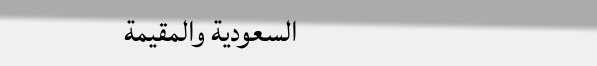السعودية والمقيمة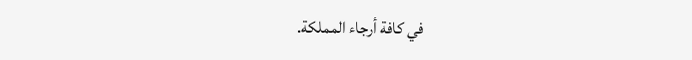في كافة أرجاء المملكة.